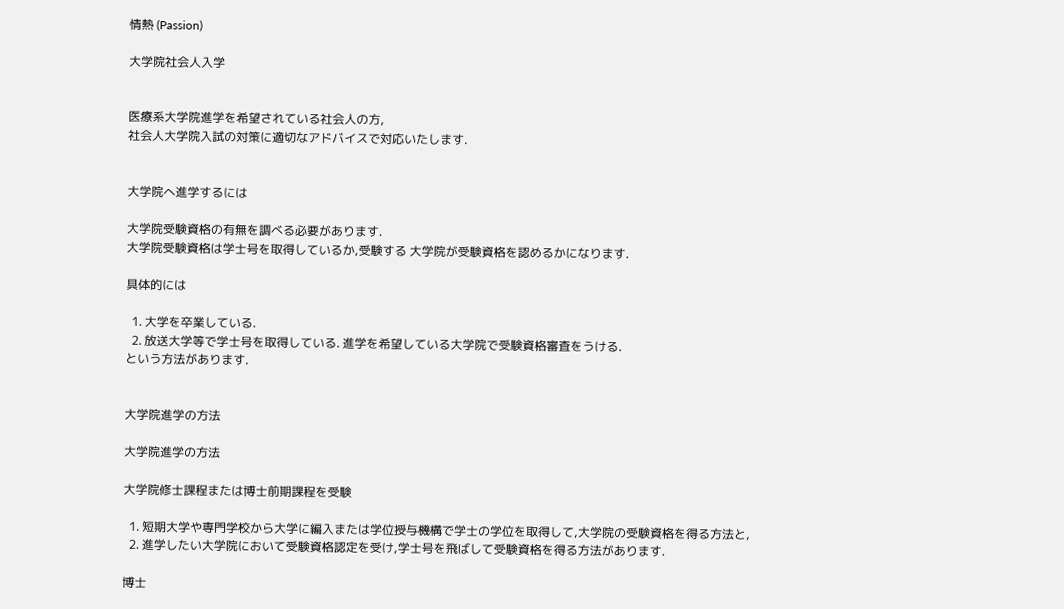情熱 (Passion)

大学院社会人入学


医療系大学院進学を希望されている社会人の方,
社会人大学院入試の対策に適切なアドバイスで対応いたします.


大学院へ進学するには

大学院受験資格の有無を調べる必要があります.
大学院受験資格は学士号を取得しているか,受験する 大学院が受験資格を認めるかになります.

具体的には

  1. 大学を卒業している.
  2. 放送大学等で学士号を取得している. 進学を希望している大学院で受験資格審査をうける.
という方法があります.


大学院進学の方法

大学院進学の方法

大学院修士課程または博士前期課程を受験

  1. 短期大学や専門学校から大学に編入または学位授与機構で学士の学位を取得して,大学院の受験資格を得る方法と,
  2. 進学したい大学院において受験資格認定を受け,学士号を飛ばして受験資格を得る方法があります.

博士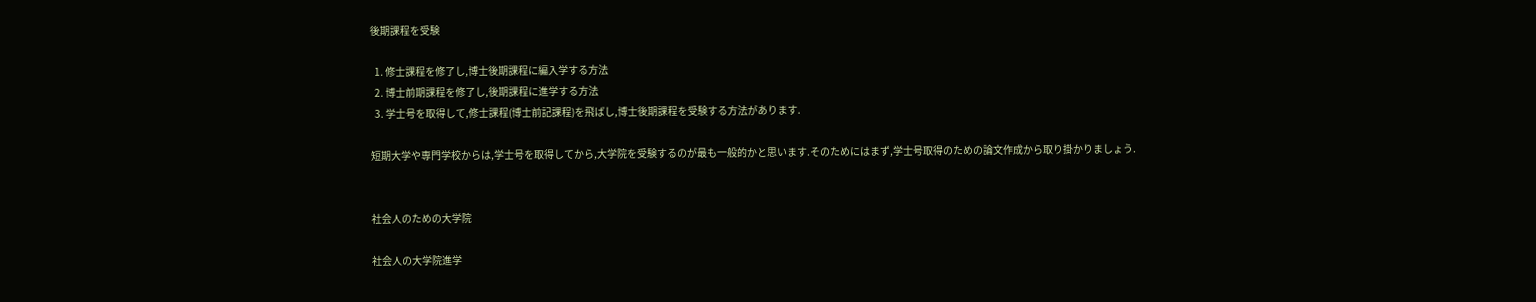後期課程を受験

  1. 修士課程を修了し,博士後期課程に編入学する方法
  2. 博士前期課程を修了し,後期課程に進学する方法
  3. 学士号を取得して,修士課程(博士前記課程)を飛ばし,博士後期課程を受験する方法があります.

短期大学や専門学校からは,学士号を取得してから,大学院を受験するのが最も一般的かと思います.そのためにはまず,学士号取得のための論文作成から取り掛かりましょう.


社会人のための大学院

社会人の大学院進学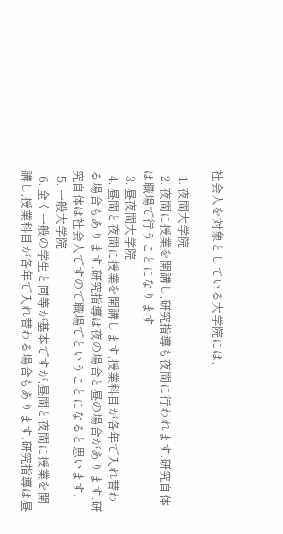社会人を対象としている大学院には,

  1. 夜間大学院
  2. 夜間に授業を開講し,研究指導も夜間に行われます.研究自体は職場で行うことになります
  3. 昼夜間大学院
  4. 昼間と夜間に授業を開講します,授業科目が各年で入れ替わる場合もあります.研究指導は夜の場合と昼の場合があります.研究自体は社会人ですので職場でということになると思います.
  5. 一般大学院
  6. 全く一般の学生と同等が基本ですが,昼間と夜間に授業を開講し,授業科目が各年で入れ替わる場合もあります.研究指導は昼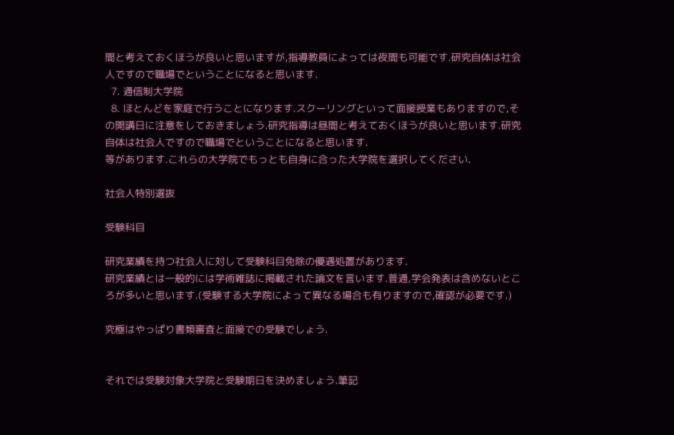間と考えておくほうが良いと思いますが,指導教員によっては夜間も可能です.研究自体は社会人ですので職場でということになると思います.
  7. 通信制大学院
  8. ほとんどを家庭で行うことになります.スクーリングといって面接授業もありますので,その開講日に注意をしておきましょう.研究指導は昼間と考えておくほうが良いと思います.研究自体は社会人ですので職場でということになると思います.
等があります.これらの大学院でもっとも自身に合った大学院を選択してください.

社会人特別選抜

受験科目

研究業績を持つ社会人に対して受験科目免除の優遇処置があります.
研究業績とは一般的には学術雑誌に掲載された論文を言います.普通,学会発表は含めないところが多いと思います.(受験する大学院によって異なる場合も有りますので,確認が必要です.)

究極はやっぱり書類審査と面接での受験でしょう.


それでは受験対象大学院と受験期日を決めましょう.筆記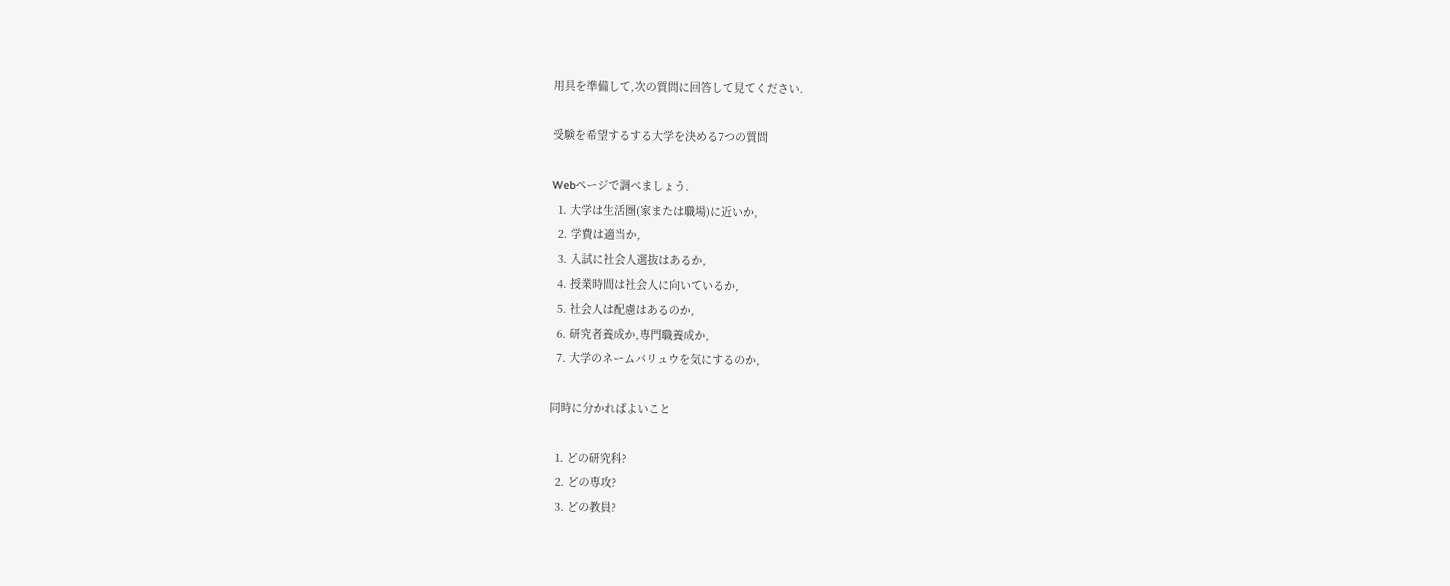用具を準備して,次の質問に回答して見てください.

受験を希望するする大学を決める7つの質問

Webページで調べましょう.
  1. 大学は生活圏(家または職場)に近いか,
  2. 学費は適当か,
  3. 入試に社会人選抜はあるか,
  4. 授業時間は社会人に向いているか,
  5. 社会人は配慮はあるのか,
  6. 研究者養成か,専門職養成か,
  7. 大学のネームバリュウを気にするのか,

同時に分かればよいこと

  1. どの研究科?
  2. どの専攻?
  3. どの教員?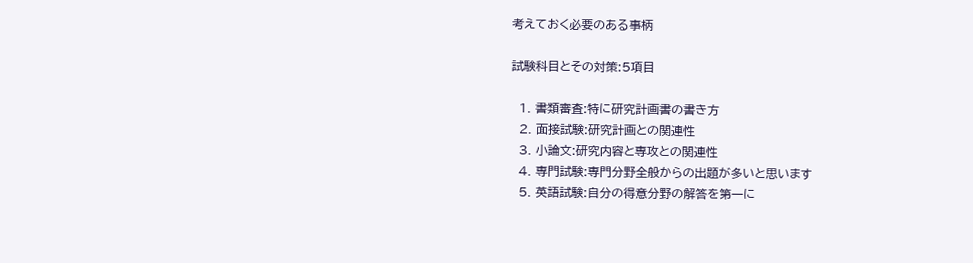考えておく必要のある事柄

試験科目とその対策:5項目

  1. 書類審査:特に研究計画書の書き方
  2. 面接試験:研究計画との関連性
  3. 小論文:研究内容と専攻との関連性
  4. 専門試験:専門分野全般からの出題が多いと思います
  5. 英語試験:自分の得意分野の解答を第一に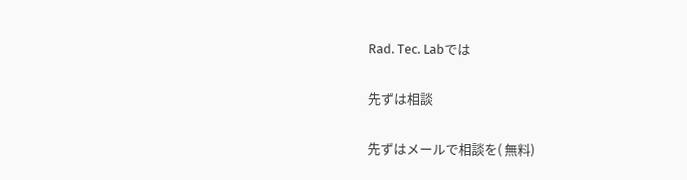Rad. Tec. Labでは

先ずは相談

先ずはメールで相談を( 無料)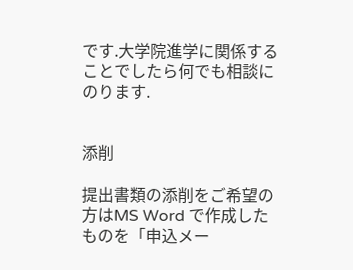です.大学院進学に関係することでしたら何でも相談にのります.


添削

提出書類の添削をご希望の方はMS Word で作成したものを「申込メー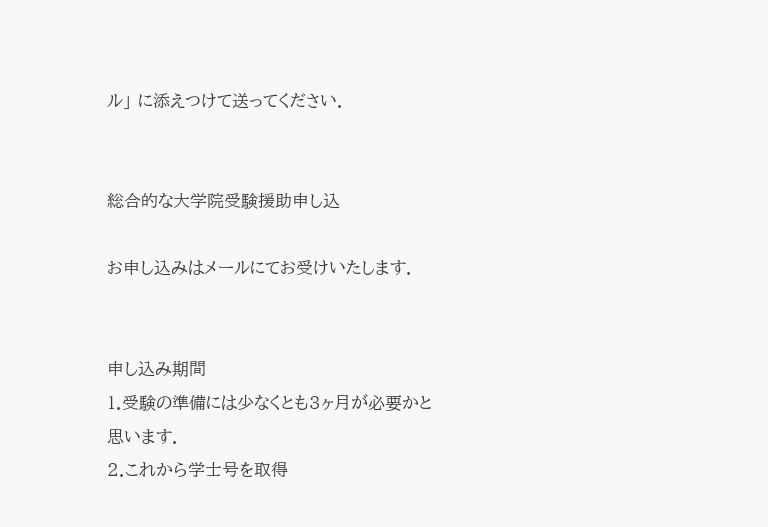ル」 に添えつけて送ってください.


総合的な大学院受験援助申し込

お申し込みはメールにてお受けいたします.


申し込み期間
1.受験の準備には少なくとも3ヶ月が必要かと思います.
2.これから学士号を取得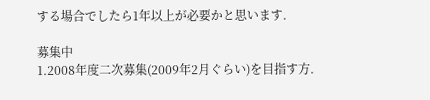する場合でしたら1年以上が必要かと思います.

募集中
1.2008年度二次募集(2009年2月ぐらい)を目指す方.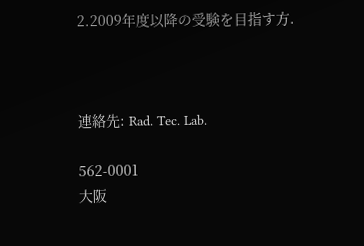2.2009年度以降の受験を目指す方.



連絡先: Rad. Tec. Lab.

562-0001
大阪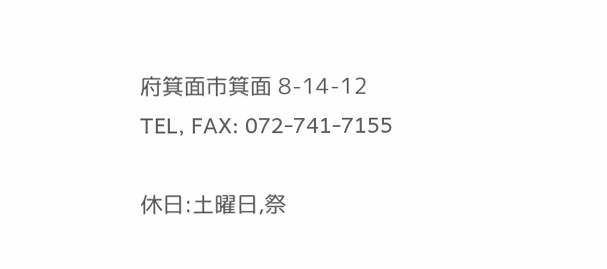府箕面市箕面 8-14-12
TEL, FAX: 072-741-7155

休日:土曜日,祭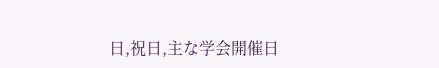日,祝日,主な学会開催日